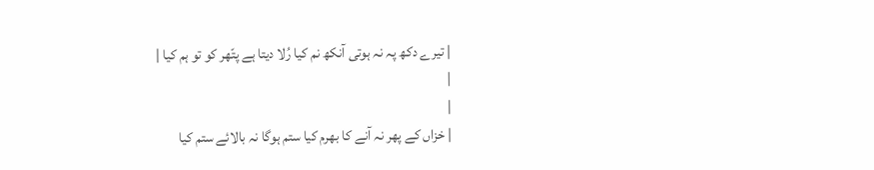| تیرے دکھ پہ نہ ہوتی آنکھ نم کیا رُلا دیتا ہے پتّھر کو تو ہم کیا |
|
|
| خزاں کے پھر نہ آنے کا بھرم کیا ستم ہوگا نہ بالائے ستم کیا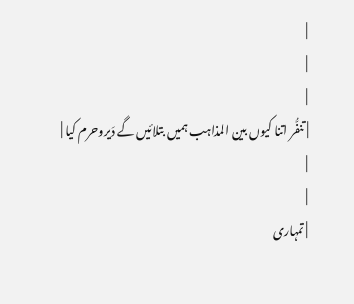|
|
|
| تنفُّر اتنا کیوں بین المذاہب ہمیں بتلائیں گے دَیروحرم کیا |
|
|
| تمہاری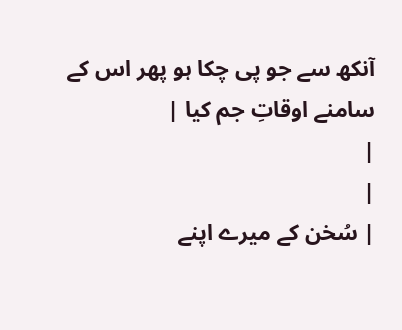آنکھ سے جو پی چکا ہو پھر اس کے سامنے اوقاتِ جم کیا |
|
|
| سُخن کے میرے اپنے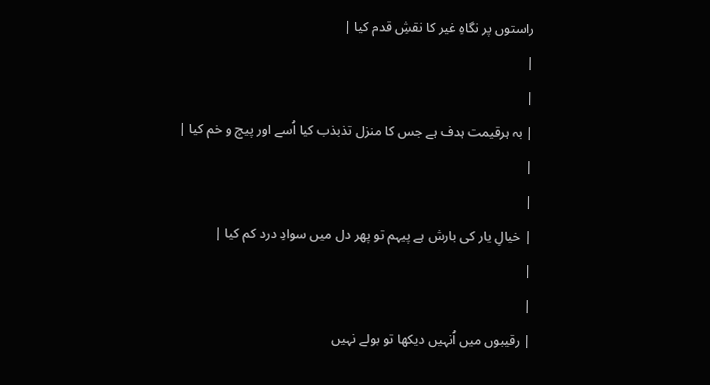راستوں پر نگاہِ غیر کا نقشِ قدم کیا |
|
|
| بہ ہرقیمت ہدف ہے جس کا منزل تذبذب کیا اُسے اور پیچ و خم کیا |
|
|
| خیالِ یار کی بارش ہے پیہم تو پھر دل میں سوادِ درد کم کیا |
|
|
| رقیبوں میں اُنہیں دیکھا تو بولے نہیں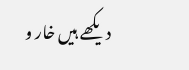دیکھے ہیں خار و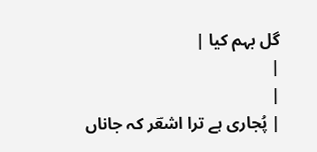گل بہم کیا |
|
|
| پُجاری ہے ترا اشعؔر کہ جاناں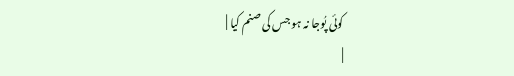کوئی پُوجا نہ ہو جس کی صنم کیا |
|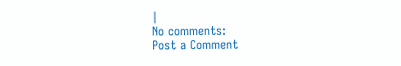|
No comments:
Post a Comment